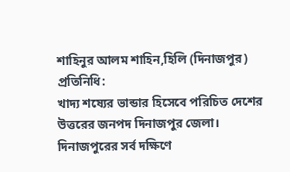শাহিনুর আলম শাহিন,হিলি (দিনাজপুর) প্রতিনিধি:
খাদ্য শষ্যের ভান্ডার হিসেবে পরিচিত দেশের উত্তরের জনপদ দিনাজপুর জেলা। দিনাজপুরের সর্ব দক্ষিণে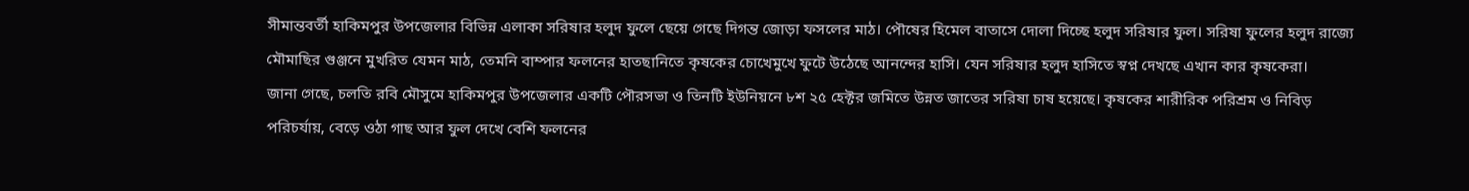সীমান্তবর্তী হাকিমপুর উপজেলার বিভিন্ন এলাকা সরিষার হলুদ ফুলে ছেয়ে গেছে দিগন্ত জোড়া ফসলের মাঠ। পৌষের হিমেল বাতাসে দোলা দিচ্ছে হলুদ সরিষার ফুল। সরিষা ফুলের হলুদ রাজ্যে মৌমাছির গুঞ্জনে মুখরিত যেমন মাঠ, তেমনি বাম্পার ফলনের হাতছানিতে কৃষকের চোখেমুখে ফুটে উঠেছে আনন্দের হাসি। যেন সরিষার হলুদ হাসিতে স্বপ্ন দেখছে এখান কার কৃষকেরা।
জানা গেছে, চলতি রবি মৌসুমে হাকিমপুর উপজেলার একটি পৌরসভা ও তিনটি ইউনিয়নে ৮শ ২৫ হেক্টর জমিতে উন্নত জাতের সরিষা চাষ হয়েছে। কৃষকের শারীরিক পরিশ্রম ও নিবিড় পরিচর্যায়, বেড়ে ওঠা গাছ আর ফুল দেখে বেশি ফলনের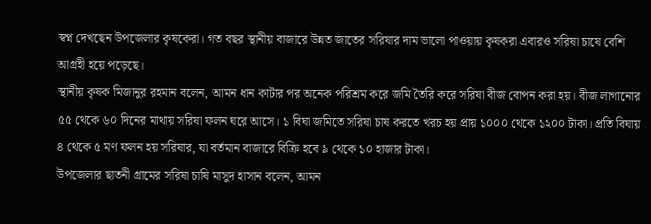স্বপ্ন দেখছেন উপজেলার কৃষকেরা। গত বছর স্থানীয় বাজারে উন্নত জাতের সরিষার দাম ভালো পাওয়ায় কৃষকরা এবারও সরিষা চাষে বেশি আগ্রহী হয়ে পড়েছে।
স্থানীয় কৃষক মিজানুর রহমান বলেন, আমন ধান কাটার পর অনেক পরিশ্রম করে জমি তৈরি করে সরিষা বীজ বোপন করা হয়। বীজ লাগানোর ৫৫ থেকে ৬০ দিনের মাথায় সরিষা ফলন ঘরে আসে। ১ বিঘা জমিতে সরিষা চাষ করতে খরচ হয় প্রায় ১০০০ থেকে ১২০০ টাকা। প্রতি বিঘায় ৪ থেকে ৫ মণ ফলন হয় সরিষার, যা বর্তমান বাজারে বিক্রি হবে ৯ থেকে ১০ হাজার টাকা।
উপজেলার ছাতনী গ্রামের সরিষা চাষি মাসুদ হাসান বলেন, আমন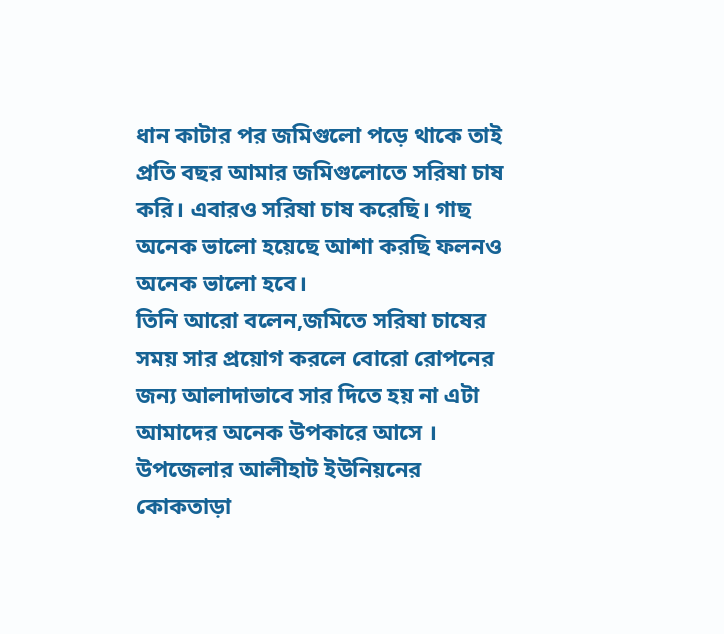ধান কাটার পর জমিগুলো পড়ে থাকে তাই প্রতি বছর আমার জমিগুলোতে সরিষা চাষ করি। এবারও সরিষা চাষ করেছি। গাছ অনেক ভালো হয়েছে আশা করছি ফলনও অনেক ভালো হবে।
তিনি আরো বলেন,জমিতে সরিষা চাষের সময় সার প্রয়োগ করলে বোরো রোপনের জন্য আলাদাভাবে সার দিতে হয় না এটা আমাদের অনেক উপকারে আসে ।
উপজেলার আলীহাট ইউনিয়নের কোকতাড়া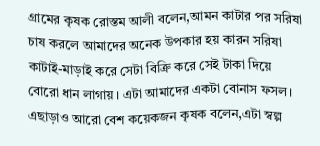গ্রামের কৃষক রোস্তম আলী বলেন,আমন কাটার পর সরিষা চাষ করলে আমাদের অনেক উপকার হয় কারন সরিষা কাটাই-মাড়াই করে সেটা বিক্রি করে সেই টাকা দিয়ে বোরো ধান লাগায়। এটা আমাদের একটা বোনাস ফসল।
এছাড়াও আরো বেশ কয়েকজন কৃষক বলেন,এটা স্বল্প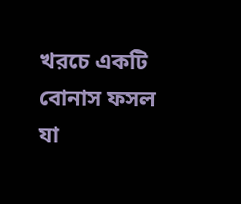খরচে একটি বোনাস ফসল যা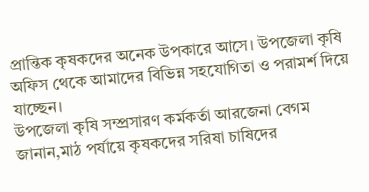প্রান্তিক কৃষকদের অনেক উপকারে আসে। উপজেলা কৃষি অফিস থেকে আমাদের বিভিন্ন সহযোগিতা ও পরামর্শ দিয়ে যাচ্ছেন।
উপজেলা কৃষি সম্প্রসারণ কর্মকর্তা আরজেনা বেগম জানান,মাঠ পর্যায়ে কৃষকদের সরিষা চাষিদের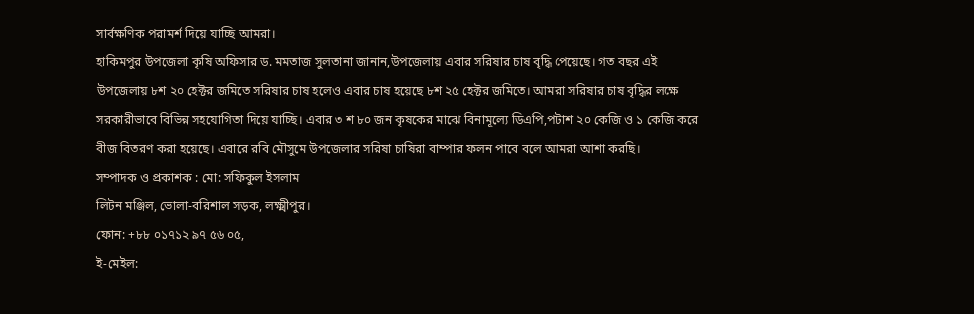সার্বক্ষণিক পরামর্শ দিয়ে যাচ্ছি আমরা।
হাকিমপুর উপজেলা কৃষি অফিসার ড. মমতাজ সুলতানা জানান,উপজেলায় এবার সরিষার চাষ বৃদ্ধি পেয়েছে। গত বছর এই উপজেলায় ৮শ ২০ হেক্টর জমিতে সরিষার চাষ হলেও এবার চাষ হয়েছে ৮শ ২৫ হেক্টর জমিতে। আমরা সরিষার চাষ বৃদ্ধির লক্ষে সরকারীভাবে বিভিন্ন সহযোগিতা দিয়ে যাচ্ছি। এবার ৩ শ ৮০ জন কৃষকের মাঝে বিনামূল্যে ডিএপি,পটাশ ২০ কেজি ও ১ কেজি করে বীজ বিতরণ করা হয়েছে। এবারে রবি মৌসুমে উপজেলার সরিষা চাষিরা বাম্পার ফলন পাবে বলে আমরা আশা করছি।
সম্পাদক ও প্রকাশক : মো: সফিকুল ইসলাম
লিটন মঞ্জিল, ভোলা-বরিশাল সড়ক, লক্ষ্মীপুর।
ফোন: +৮৮ ০১৭১২ ৯৭ ৫৬ ০৫,
ই-মেইল: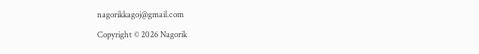nagorikkagoj@gmail.com
Copyright © 2026 Nagorik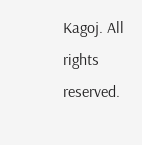Kagoj. All rights reserved.